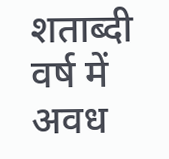शताब्दी वर्ष में अवध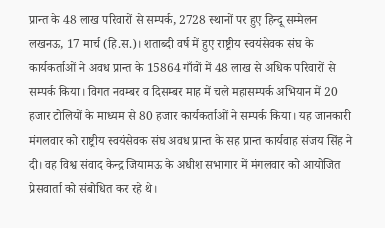प्रान्त के 48 लाख परिवारों से सम्पर्क, 2728 स्थानों पर हुए हिन्दू सम्मेलन
लखनऊ, 17 मार्च (हि.स.)। शताब्दी वर्ष में हुए राष्ट्रीय स्वयंसेवक संघ के कार्यकर्ताओं ने अवध प्रान्त के 15864 गाँवों में 48 लाख से अधिक परिवारों से सम्पर्क किया। विगत नवम्बर व दिसम्बर माह में चले महासम्पर्क अभियान में 20 हजार टोलियों के माध्यम से 80 हजार कार्यकर्ताओं ने सम्पर्क किया। यह जानकारी मंगलवार को राष्ट्रीय स्वयंसेवक संघ अवध प्रान्त के सह प्रान्त कार्यवाह संजय सिंह ने दी। वह विश्व संवाद केन्द्र जियामऊ के अधीश सभागार में मंगलवार को आयोजित प्रेसवार्ता को संबोधित कर रहे थे।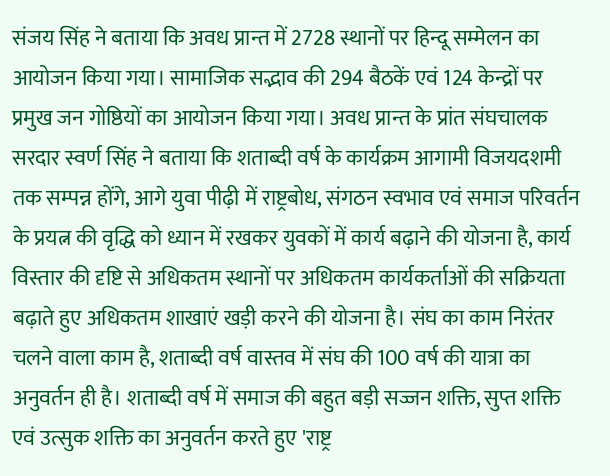संजय सिंह ने बताया कि अवध प्रान्त में 2728 स्थानों पर हिन्दू सम्मेलन का आयोजन किया गया। सामाजिक सद्भाव की 294 बैठकें एवं 124 केन्द्रों पर प्रमुख जन गोष्ठियों का आयोजन किया गया। अवध प्रान्त के प्रांत संघचालक सरदार स्वर्ण सिंह ने बताया कि शताब्दी वर्ष के कार्यक्रम आगामी विजयदशमी तक सम्पन्न होंगे, आगे युवा पीढ़ी में राष्ट्रबोध, संगठन स्वभाव एवं समाज परिवर्तन के प्रयत्न की वृद्धि को ध्यान में रखकर युवकों में कार्य बढ़ाने की योजना है, कार्य विस्तार की दृष्टि से अधिकतम स्थानों पर अधिकतम कार्यकर्ताओं की सक्रियता बढ़ाते हुए अधिकतम शाखाएं खड़ी करने की योजना है। संघ का काम निरंतर चलने वाला काम है, शताब्दी वर्ष वास्तव में संघ की 100 वर्ष की यात्रा का अनुवर्तन ही है। शताब्दी वर्ष में समाज की बहुत बड़ी सज्जन शक्ति, सुप्त शक्ति एवं उत्सुक शक्ति का अनुवर्तन करते हुए 'राष्ट्र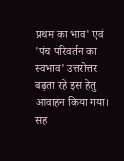प्रथम का भाव' एवं 'पंच परिवर्तन का स्वभाव' उत्तरोत्तर बढ़ता रहे इस हेतु आवाहन किया गया।
सह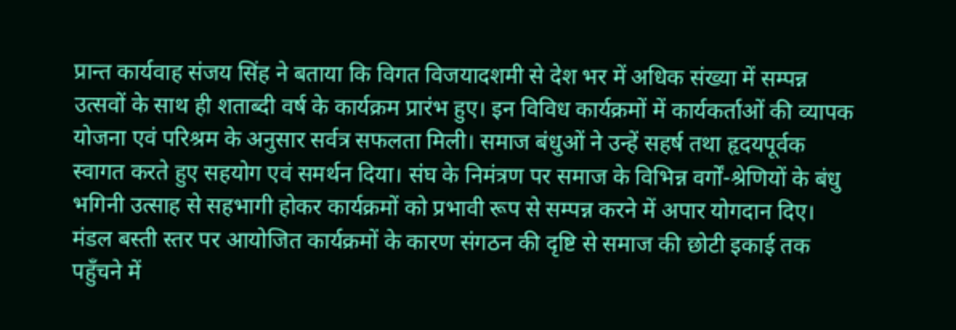प्रान्त कार्यवाह संजय सिंह ने बताया कि विगत विजयादशमी से देश भर में अधिक संख्या में सम्पन्न उत्सवों के साथ ही शताब्दी वर्ष के कार्यक्रम प्रारंभ हुए। इन विविध कार्यक्रमों में कार्यकर्ताओं की व्यापक योजना एवं परिश्रम के अनुसार सर्वत्र सफलता मिली। समाज बंधुओं ने उन्हें सहर्ष तथा हृदयपूर्वक स्वागत करते हुए सहयोग एवं समर्थन दिया। संघ के निमंत्रण पर समाज के विभिन्न वर्गों-श्रेणियों के बंधु भगिनी उत्साह से सहभागी होकर कार्यक्रमों को प्रभावी रूप से सम्पन्न करने में अपार योगदान दिए। मंडल बस्ती स्तर पर आयोजित कार्यक्रमों के कारण संगठन की दृष्टि से समाज की छोटी इकाई तक पहुँचने में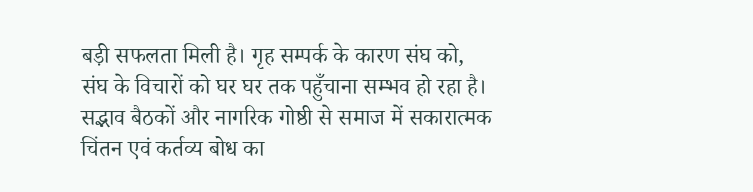बड़ी सफलता मिली है। गृह सम्पर्क के कारण संघ को, संघ के विचारों को घर घर तक पहुँचाना सम्भव हो रहा है। सद्भाव बैठकों और नागरिक गोष्ठी से समाज में सकारात्मक चिंतन एवं कर्तव्य बोध का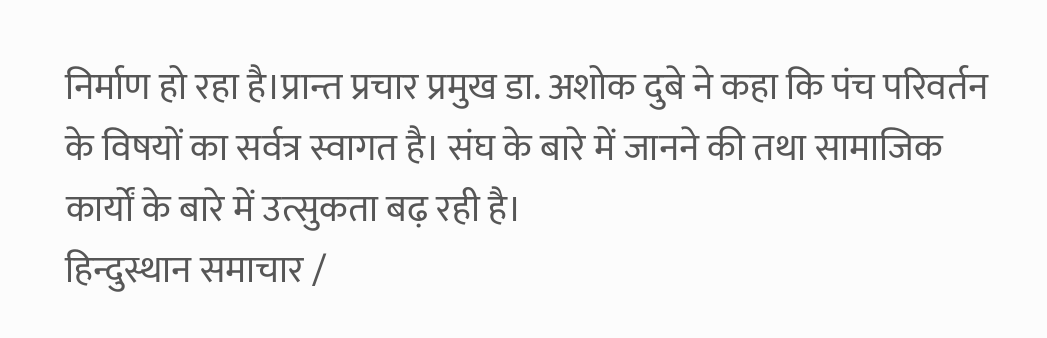निर्माण हो रहा है।प्रान्त प्रचार प्रमुख डा. अशोक दुबे ने कहा कि पंच परिवर्तन के विषयों का सर्वत्र स्वागत है। संघ के बारे में जानने की तथा सामाजिक कार्यों के बारे में उत्सुकता बढ़ रही है।
हिन्दुस्थान समाचार /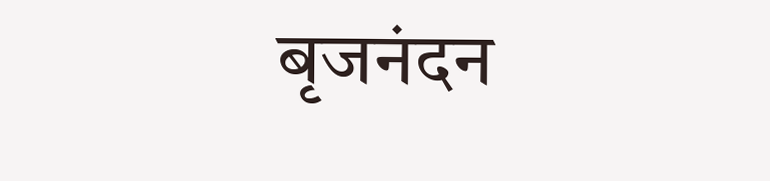बृजनंदन